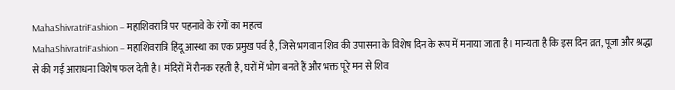MahaShivratriFashion – महाशिवरात्रि पर पहनावे के रंगों का महत्व
MahaShivratriFashion – महाशिवरात्रि हिंदू आस्था का एक प्रमुख पर्व है, जिसे भगवान शिव की उपासना के विशेष दिन के रूप में मनाया जाता है। मान्यता है कि इस दिन व्रत, पूजा और श्रद्धा से की गई आराधना विशेष फल देती है। मंदिरों में रौनक रहती है, घरों में भोग बनते हैं और भक्त पूरे मन से शिव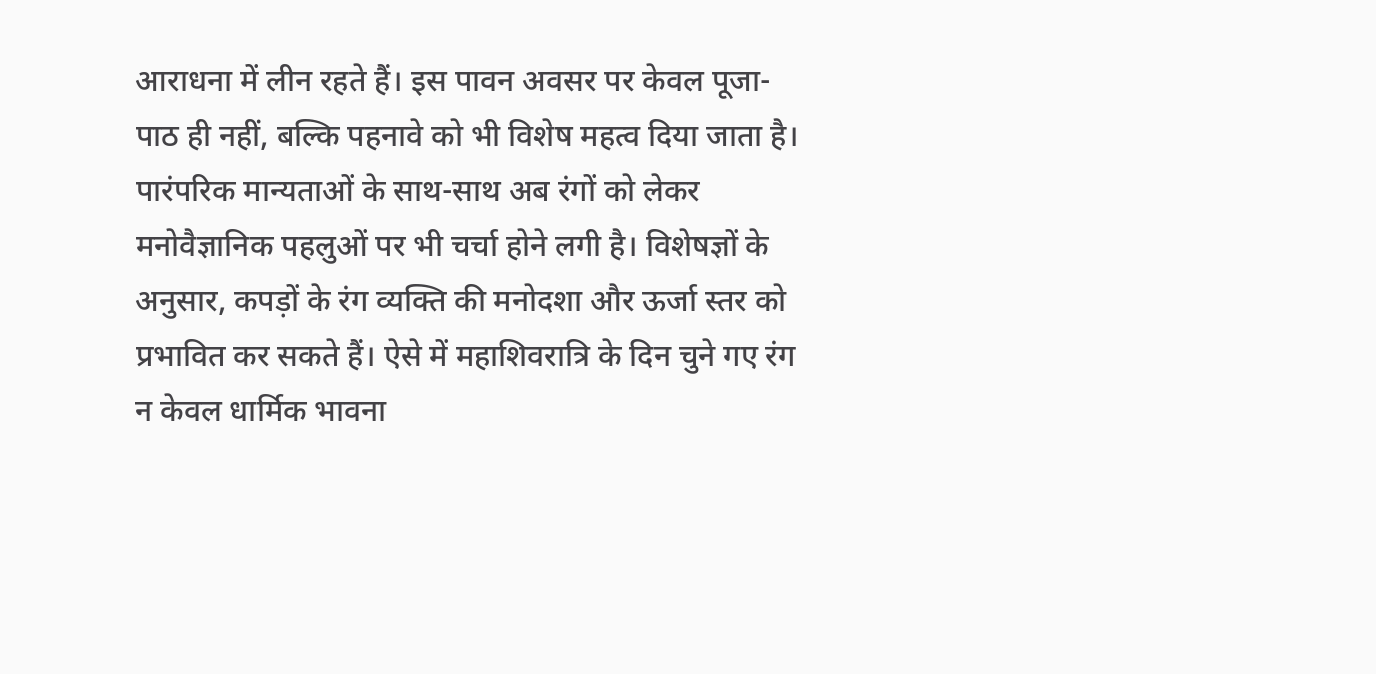आराधना में लीन रहते हैं। इस पावन अवसर पर केवल पूजा-पाठ ही नहीं, बल्कि पहनावे को भी विशेष महत्व दिया जाता है। पारंपरिक मान्यताओं के साथ-साथ अब रंगों को लेकर मनोवैज्ञानिक पहलुओं पर भी चर्चा होने लगी है। विशेषज्ञों के अनुसार, कपड़ों के रंग व्यक्ति की मनोदशा और ऊर्जा स्तर को प्रभावित कर सकते हैं। ऐसे में महाशिवरात्रि के दिन चुने गए रंग न केवल धार्मिक भावना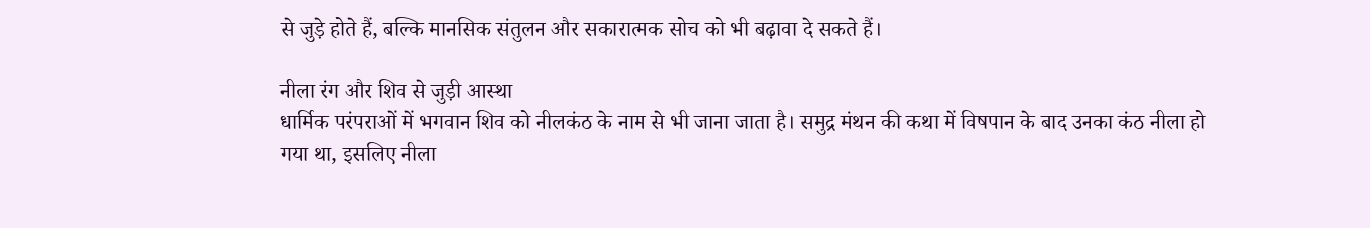से जुड़े होते हैं, बल्कि मानसिक संतुलन और सकारात्मक सोच को भी बढ़ावा दे सकते हैं।

नीला रंग और शिव से जुड़ी आस्था
धार्मिक परंपराओं में भगवान शिव को नीलकंठ के नाम से भी जाना जाता है। समुद्र मंथन की कथा में विषपान के बाद उनका कंठ नीला हो गया था, इसलिए नीला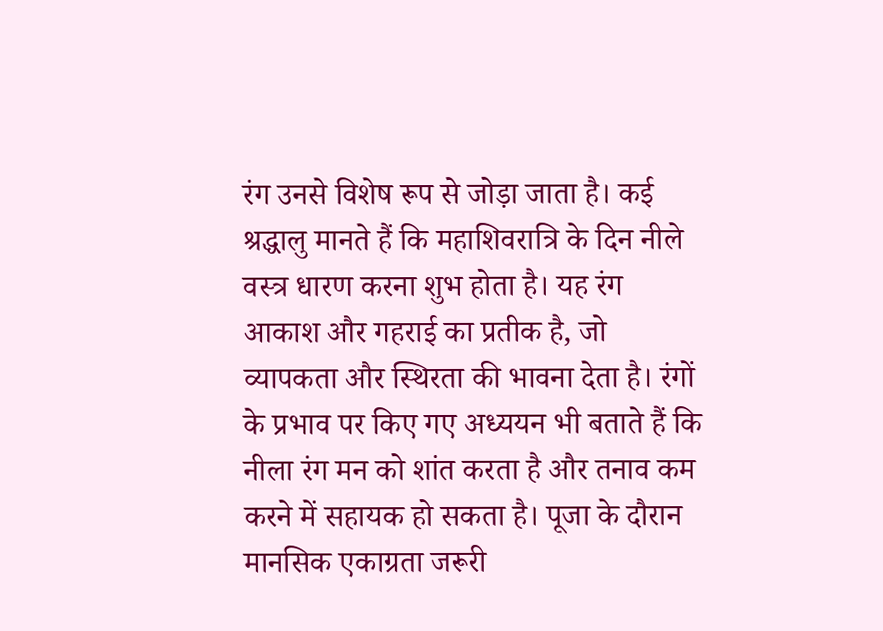रंग उनसे विशेष रूप से जोड़ा जाता है। कई श्रद्धालु मानते हैं कि महाशिवरात्रि के दिन नीले वस्त्र धारण करना शुभ होता है। यह रंग आकाश और गहराई का प्रतीक है, जो व्यापकता और स्थिरता की भावना देता है। रंगों के प्रभाव पर किए गए अध्ययन भी बताते हैं कि नीला रंग मन को शांत करता है और तनाव कम करने में सहायक हो सकता है। पूजा के दौरान मानसिक एकाग्रता जरूरी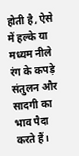होती है, ऐसे में हल्के या मध्यम नीले रंग के कपड़े संतुलन और सादगी का भाव पैदा करते हैं।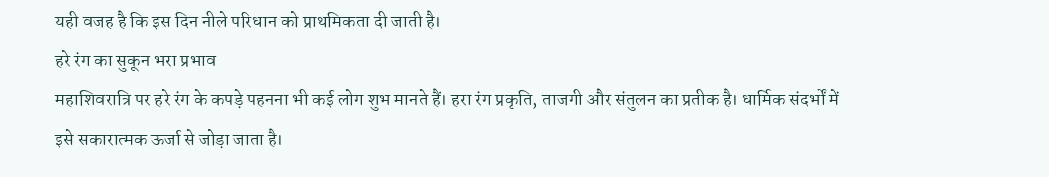यही वजह है कि इस दिन नीले परिधान को प्राथमिकता दी जाती है।
हरे रंग का सुकून भरा प्रभाव
महाशिवरात्रि पर हरे रंग के कपड़े पहनना भी कई लोग शुभ मानते हैं। हरा रंग प्रकृति, ताजगी और संतुलन का प्रतीक है। धार्मिक संदर्भों में इसे सकारात्मक ऊर्जा से जोड़ा जाता है।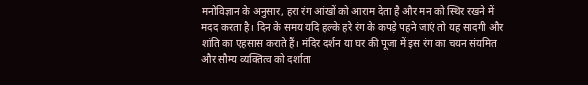मनोविज्ञान के अनुसार, हरा रंग आंखों को आराम देता है और मन को स्थिर रखने में मदद करता है। दिन के समय यदि हल्के हरे रंग के कपड़े पहने जाएं तो यह सादगी और शांति का एहसास कराते हैं। मंदिर दर्शन या घर की पूजा में इस रंग का चयन संयमित और सौम्य व्यक्तित्व को दर्शाता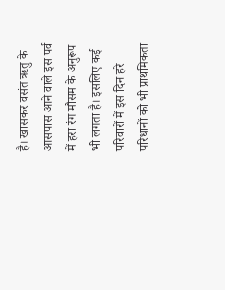है। खासकर वसंत ऋतु के आसपास आने वाले इस पर्व में हरा रंग मौसम के अनुरूप भी लगता है। इसलिए कई परिवारों में इस दिन हरे परिधानों को भी प्राथमिकता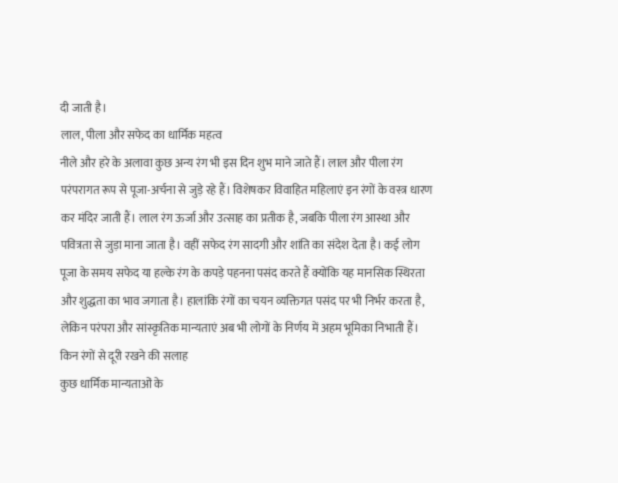दी जाती है।
लाल, पीला और सफेद का धार्मिक महत्व
नीले और हरे के अलावा कुछ अन्य रंग भी इस दिन शुभ माने जाते हैं। लाल और पीला रंग परंपरागत रूप से पूजा-अर्चना से जुड़े रहे हैं। विशेषकर विवाहित महिलाएं इन रंगों के वस्त्र धारण कर मंदिर जाती हैं। लाल रंग ऊर्जा और उत्साह का प्रतीक है, जबकि पीला रंग आस्था और पवित्रता से जुड़ा माना जाता है। वहीं सफेद रंग सादगी और शांति का संदेश देता है। कई लोग पूजा के समय सफेद या हल्के रंग के कपड़े पहनना पसंद करते हैं क्योंकि यह मानसिक स्थिरता और शुद्धता का भाव जगाता है। हालांकि रंगों का चयन व्यक्तिगत पसंद पर भी निर्भर करता है, लेकिन परंपरा और सांस्कृतिक मान्यताएं अब भी लोगों के निर्णय में अहम भूमिका निभाती हैं।
किन रंगों से दूरी रखने की सलाह
कुछ धार्मिक मान्यताओं के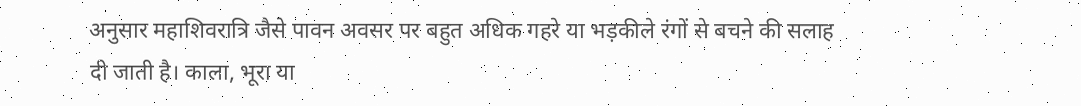अनुसार महाशिवरात्रि जैसे पावन अवसर पर बहुत अधिक गहरे या भड़कीले रंगों से बचने की सलाह दी जाती है। काला, भूरा या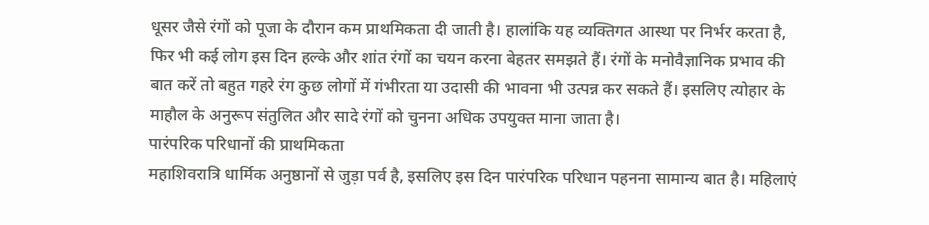धूसर जैसे रंगों को पूजा के दौरान कम प्राथमिकता दी जाती है। हालांकि यह व्यक्तिगत आस्था पर निर्भर करता है, फिर भी कई लोग इस दिन हल्के और शांत रंगों का चयन करना बेहतर समझते हैं। रंगों के मनोवैज्ञानिक प्रभाव की बात करें तो बहुत गहरे रंग कुछ लोगों में गंभीरता या उदासी की भावना भी उत्पन्न कर सकते हैं। इसलिए त्योहार के माहौल के अनुरूप संतुलित और सादे रंगों को चुनना अधिक उपयुक्त माना जाता है।
पारंपरिक परिधानों की प्राथमिकता
महाशिवरात्रि धार्मिक अनुष्ठानों से जुड़ा पर्व है, इसलिए इस दिन पारंपरिक परिधान पहनना सामान्य बात है। महिलाएं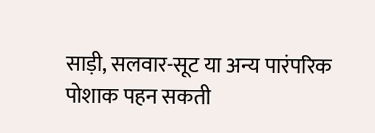साड़ी, सलवार-सूट या अन्य पारंपरिक पोशाक पहन सकती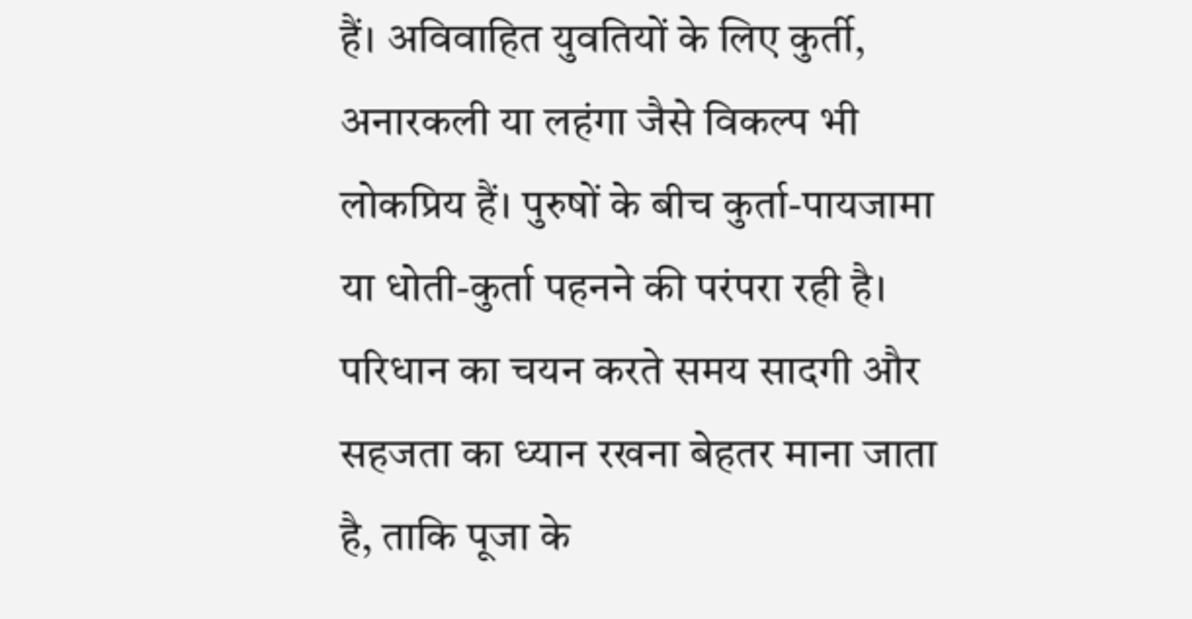हैं। अविवाहित युवतियों के लिए कुर्ती, अनारकली या लहंगा जैसे विकल्प भी लोकप्रिय हैं। पुरुषों के बीच कुर्ता-पायजामा या धोती-कुर्ता पहनने की परंपरा रही है। परिधान का चयन करते समय सादगी और सहजता का ध्यान रखना बेहतर माना जाता है, ताकि पूजा के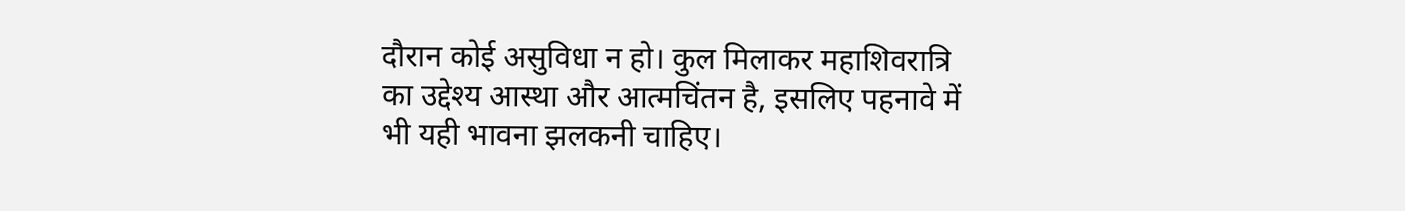दौरान कोई असुविधा न हो। कुल मिलाकर महाशिवरात्रि का उद्देश्य आस्था और आत्मचिंतन है, इसलिए पहनावे में भी यही भावना झलकनी चाहिए।